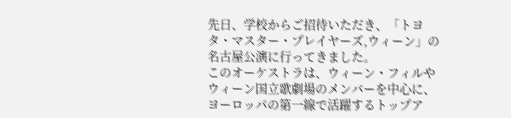先日、学校からご招待いただき、「トヨタ・マスター・プレイヤーズ,ウィーン」の名古屋公演に行ってきました。
このオーケストラは、ウィーン・フィルやウィーン国立歌劇場のメンバーを中心に、ヨーロッパの第一線で活躍するトップア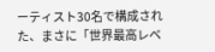ーティスト30名で構成された、まさに「世界最高レベ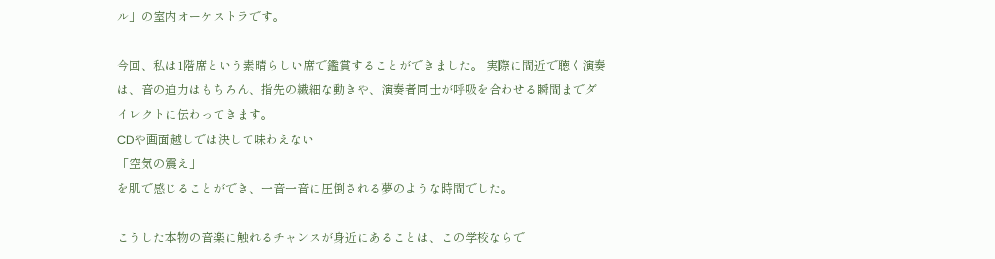ル」の室内オーケストラです。

今回、私は1階席という素晴らしい席で鑑賞することができました。 実際に間近で聴く演奏は、音の迫力はもちろん、指先の繊細な動きや、演奏者同士が呼吸を合わせる瞬間までダイレクトに伝わってきます。
CDや画面越しでは決して味わえない
「空気の震え」
を肌で感じることができ、一音一音に圧倒される夢のような時間でした。

こうした本物の音楽に触れるチャンスが身近にあることは、この学校ならで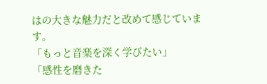はの大きな魅力だと改めて感じています。
「もっと音楽を深く学びたい」
「感性を磨きた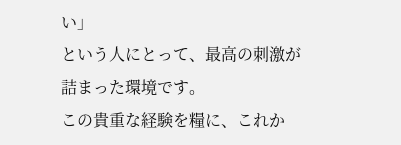い」
という人にとって、最高の刺激が詰まった環境です。
この貴重な経験を糧に、これか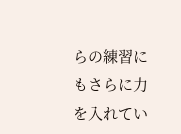らの練習にもさらに力を入れてい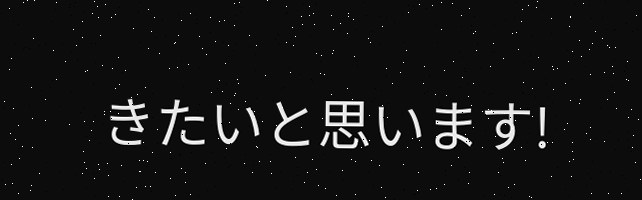きたいと思います!